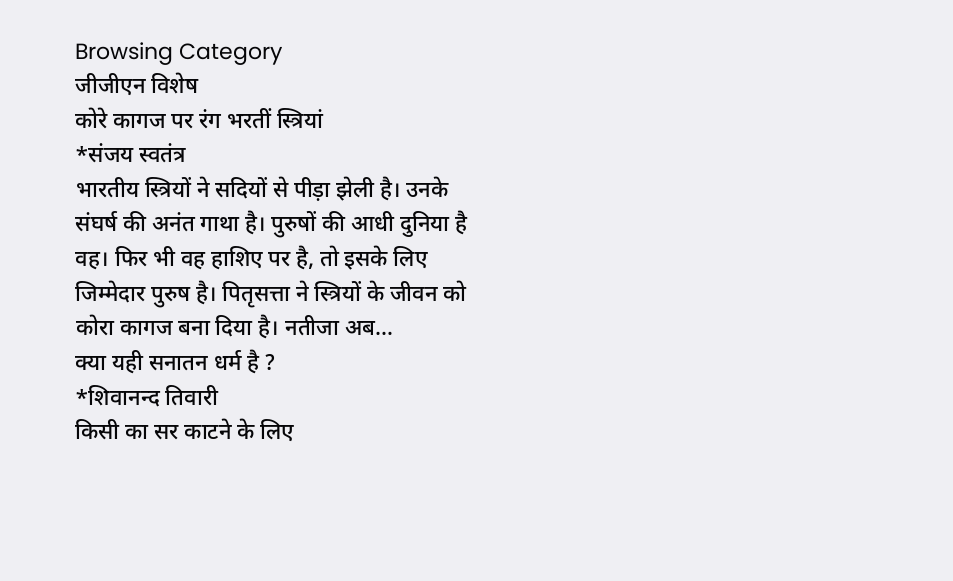Browsing Category
जीजीएन विशेष
कोरे कागज पर रंग भरतीं स्त्रियां
*संजय स्वतंत्र
भारतीय स्त्रियों ने सदियों से पीड़ा झेली है। उनके संघर्ष की अनंत गाथा है। पुरुषों की आधी दुनिया है वह। फिर भी वह हाशिए पर है, तो इसके लिए जिम्मेदार पुरुष है। पितृसत्ता ने स्त्रियों के जीवन को कोरा कागज बना दिया है। नतीजा अब…
क्या यही सनातन धर्म है ?
*शिवानन्द तिवारी
किसी का सर काटने के लिए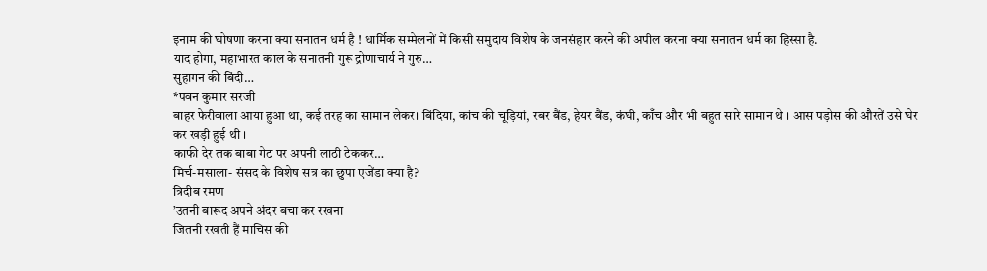इनाम की घोषणा करना क्या सनातन धर्म है ! धार्मिक सम्मेलनों में किसी समुदाय विशेष के जनसंहार करने की अपील करना क्या सनातन धर्म का हिस्सा है.
याद होगा, महाभारत काल के सनातनी गुरू द्रोणाचार्य ने गुरु…
सुहागन की बिंदी…
*पवन कुमार सरजी
बाहर फेरीवाला आया हुआ था, कई तरह का सामान लेकर। बिंदिया, कांच की चूड़ियां, रबर बैंड, हेयर बैंड, कंघी, काँच और भी बहुत सारे सामान थे । आस पड़ोस की औरतें उसे घेर कर खड़ी हुई थी ।
काफी देर तक बाबा गेट पर अपनी लाठी टेककर…
मिर्च-मसाला- संसद के विशेष सत्र का छुपा एजेंडा क्या है?
त्रिदीब रमण
’उतनी बारूद अपने अंदर बचा कर रखना
जितनी रखती हैं माचिस की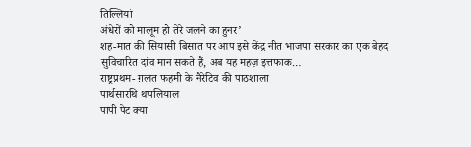तिल्लियां
अंधेरों को मालूम हो तेरे जलने का हुनर’
शह-मात की सियासी बिसात पर आप इसे केंद्र नीत भाजपा सरकार का एक बेहद सुविचारित दांव मान सकते हैं, अब यह महज़ इत्तफाक…
राष्ट्रप्रथम- ग़लत फहमी के नैरेटिव की पाठशाला
पार्थसारथि थपलियाल
पापी पेट क्या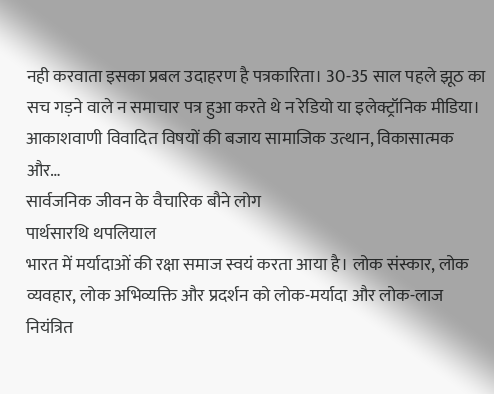नही करवाता इसका प्रबल उदाहरण है पत्रकारिता। 30-35 साल पहले झूठ का सच गड़ने वाले न समाचार पत्र हुआ करते थे न रेडियो या इलेक्ट्रॉनिक मीडिया। आकाशवाणी विवादित विषयों की बजाय सामाजिक उत्थान, विकासात्मक और…
सार्वजनिक जीवन के वैचारिक बौने लोग
पार्थसारथि थपलियाल
भारत में मर्यादाओं की रक्षा समाज स्वयं करता आया है। लोक संस्कार, लोक व्यवहार, लोक अभिव्यक्ति और प्रदर्शन को लोक-मर्यादा और लोक-लाज नियंत्रित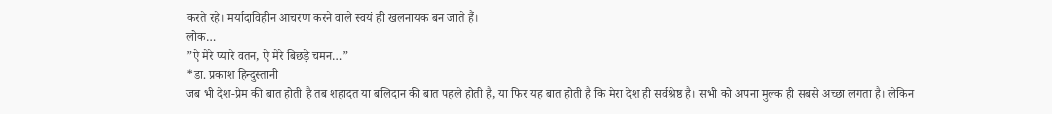करते रहे। मर्यादाविहीन आचरण करने वाले स्वयं ही खलनायक बन जाते हैं।
लोक…
”ऐ मेरे प्यारे वतन, ऐ मेरे बिछड़े चमन…”
*डा. प्रकाश हिन्दुस्तानी
जब भी देश-प्रेम की बात होती है तब शहादत या बलिदान की बात पहले होती है, या फिर यह बात होती है कि मेरा देश ही सर्वश्रेष्ठ है। सभी को अपना मुल्क ही सबसे अच्छा लगता है। लेकिन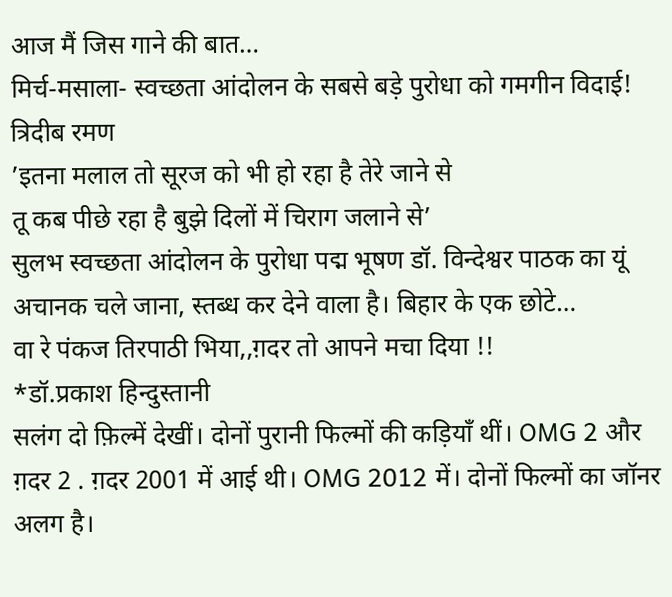आज मैं जिस गाने की बात…
मिर्च-मसाला- स्वच्छता आंदोलन के सबसे बड़े पुरोधा को गमगीन विदाई!
त्रिदीब रमण
’इतना मलाल तो सूरज को भी हो रहा है तेरे जाने से
तू कब पीछे रहा है बुझे दिलों में चिराग जलाने से’
सुलभ स्वच्छता आंदोलन के पुरोधा पद्म भूषण डॉ. विन्देश्वर पाठक का यूं अचानक चले जाना, स्तब्ध कर देने वाला है। बिहार के एक छोटे…
वा रे पंकज तिरपाठी भिया,,ग़दर तो आपने मचा दिया !!
*डॉ.प्रकाश हिन्दुस्तानी
सलंग दो फ़िल्में देखीं। दोनों पुरानी फिल्मों की कड़ियाँ थीं। OMG 2 और ग़दर 2 . ग़दर 2001 में आई थी। OMG 2012 में। दोनों फिल्मों का जॉनर अलग है।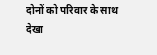दोनों को परिवार के साथ देखा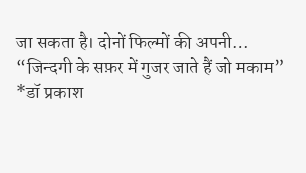जा सकता है। दोनों फिल्मों की अपनी…
“जिन्दगी के सफ़र में गुजर जाते हैं जो मकाम”
*डॉ प्रकाश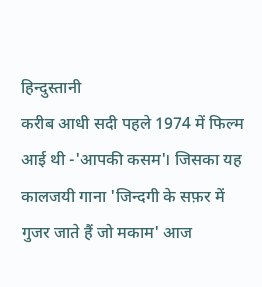हिन्दुस्तानी
करीब आधी सदी पहले 1974 में फिल्म आई थी -'आपकी कसम'। जिसका यह कालजयी गाना 'जिन्दगी के सफ़र में गुजर जाते हैं जो मकाम' आज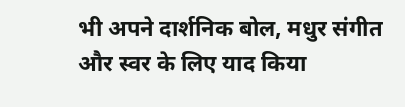भी अपने दार्शनिक बोल, मधुर संगीत और स्वर के लिए याद किया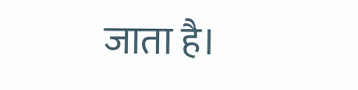जाता है।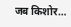जब किशोर…